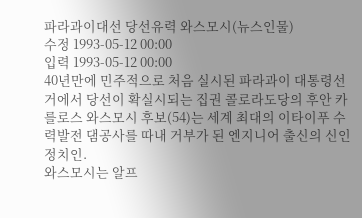파라과이대선 당선유력 와스모시(뉴스인물)
수정 1993-05-12 00:00
입력 1993-05-12 00:00
40년만에 민주적으로 처음 실시된 파라과이 대통령선거에서 당선이 확실시되는 집권 콜로라도당의 후안 카를로스 와스모시 후보(54)는 세계 최대의 이타이푸 수력발전 댐공사를 따내 거부가 된 엔지니어 출신의 신인 정치인.
와스모시는 알프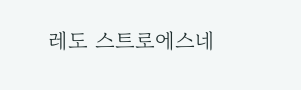레도 스트로에스네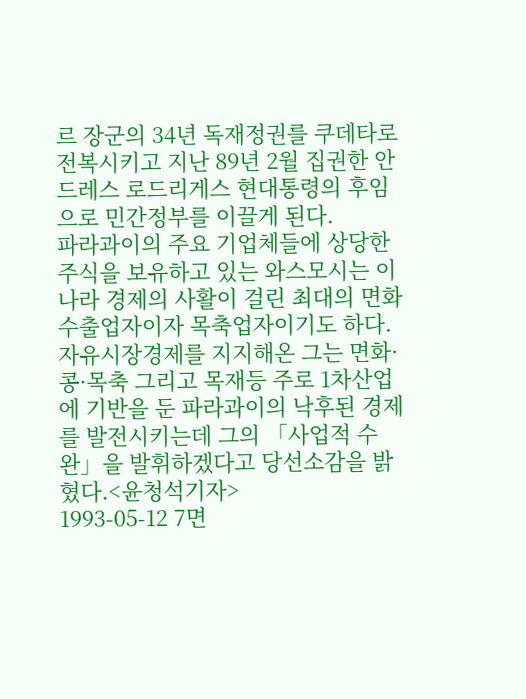르 장군의 34년 독재정권를 쿠데타로 전복시키고 지난 89년 2월 집권한 안드레스 로드리게스 현대통령의 후임으로 민간정부를 이끌게 된다.
파라과이의 주요 기업체들에 상당한 주식을 보유하고 있는 와스모시는 이 나라 경제의 사활이 걸린 최대의 면화 수출업자이자 목축업자이기도 하다.
자유시장경제를 지지해온 그는 면화·콩·목축 그리고 목재등 주로 1차산업에 기반을 둔 파라과이의 낙후된 경제를 발전시키는데 그의 「사업적 수완」을 발휘하겠다고 당선소감을 밝혔다.<윤청석기자>
1993-05-12 7면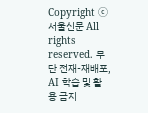Copyright ⓒ 서울신문 All rights reserved. 무단 전재-재배포, AI 학습 및 활용 금지